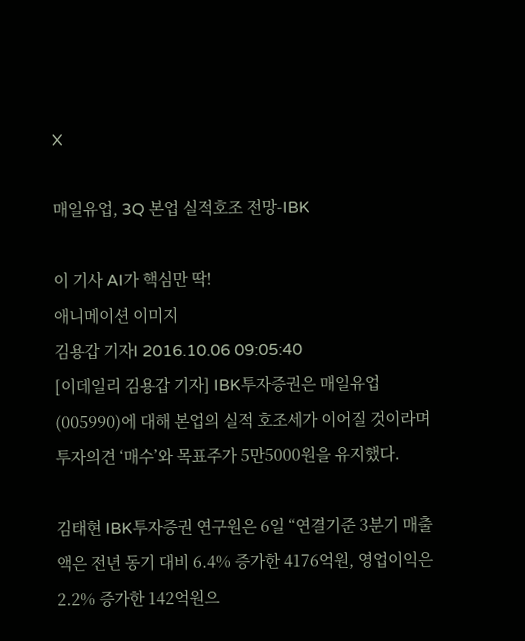X

매일유업, 3Q 본업 실적호조 전망-IBK

이 기사 AI가 핵심만 딱!
애니메이션 이미지
김용갑 기자I 2016.10.06 09:05:40
[이데일리 김용갑 기자] IBK투자증권은 매일유업(005990)에 대해 본업의 실적 호조세가 이어질 것이라며 투자의견 ‘매수’와 목표주가 5만5000원을 유지했다.

김태현 IBK투자증권 연구원은 6일 “연결기준 3분기 매출액은 전년 동기 대비 6.4% 증가한 4176억원, 영업이익은 2.2% 증가한 142억원으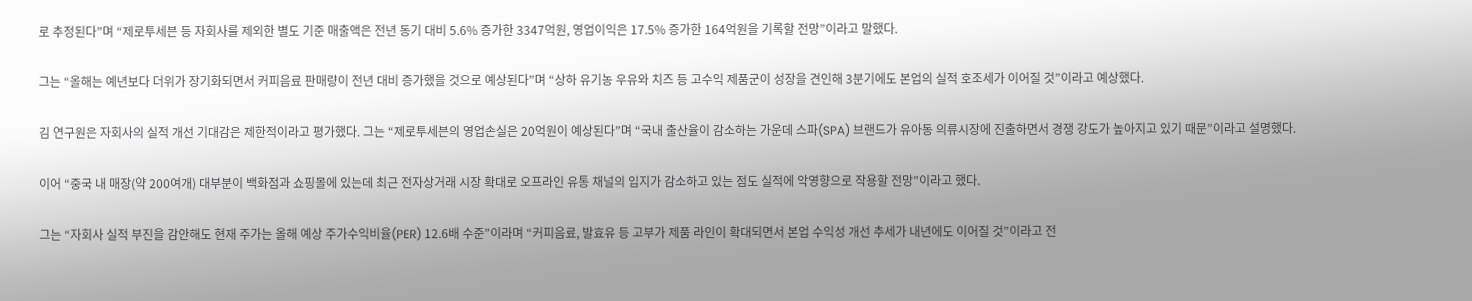로 추정된다”며 “제로투세븐 등 자회사를 제외한 별도 기준 매출액은 전년 동기 대비 5.6% 증가한 3347억원, 영업이익은 17.5% 증가한 164억원을 기록할 전망”이라고 말했다.

그는 “올해는 예년보다 더위가 장기화되면서 커피음료 판매량이 전년 대비 증가했을 것으로 예상된다”며 “상하 유기농 우유와 치즈 등 고수익 제품군이 성장을 견인해 3분기에도 본업의 실적 호조세가 이어질 것”이라고 예상했다.

김 연구원은 자회사의 실적 개선 기대감은 제한적이라고 평가했다. 그는 “제로투세븐의 영업손실은 20억원이 예상된다”며 “국내 출산율이 감소하는 가운데 스파(SPA) 브랜드가 유아동 의류시장에 진출하면서 경쟁 강도가 높아지고 있기 때문”이라고 설명했다.

이어 “중국 내 매장(약 200여개) 대부분이 백화점과 쇼핑몰에 있는데 최근 전자상거래 시장 확대로 오프라인 유통 채널의 입지가 감소하고 있는 점도 실적에 악영향으로 작용할 전망”이라고 했다.

그는 “자회사 실적 부진을 감안해도 현재 주가는 올해 예상 주가수익비율(PER) 12.6배 수준”이라며 “커피음료, 발효유 등 고부가 제품 라인이 확대되면서 본업 수익성 개선 추세가 내년에도 이어질 것”이라고 전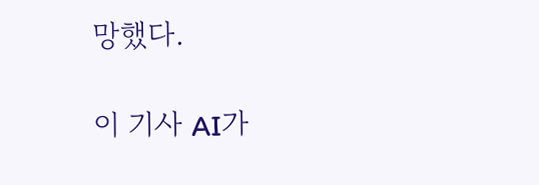망했다.

이 기사 AI가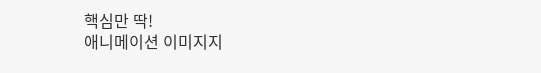핵심만 딱!
애니메이션 이미지지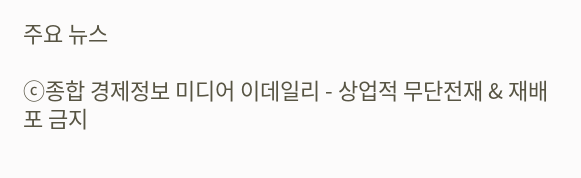주요 뉴스

ⓒ종합 경제정보 미디어 이데일리 - 상업적 무단전재 & 재배포 금지